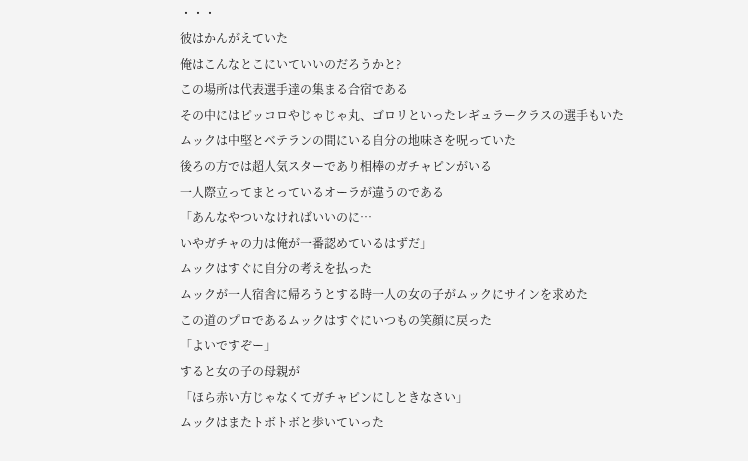・・・
彼はかんがえていた
俺はこんなとこにいていいのだろうかと?
この場所は代表選手達の集まる合宿である
その中にはピッコロやじゃじゃ丸、ゴロリといったレギュラークラスの選手もいた
ムックは中堅とベテランの間にいる自分の地味さを呪っていた
後ろの方では超人気スターであり相棒のガチャピンがいる
一人際立ってまとっているオーラが違うのである
「あんなやついなければいいのに…
いやガチャの力は俺が一番認めているはずだ」
ムックはすぐに自分の考えを払った
ムックが一人宿舎に帰ろうとする時一人の女の子がムックにサインを求めた
この道のプロであるムックはすぐにいつもの笑顔に戻った
「よいですぞー」
すると女の子の母親が
「ほら赤い方じゃなくてガチャピンにしときなさい」
ムックはまたトボトボと歩いていった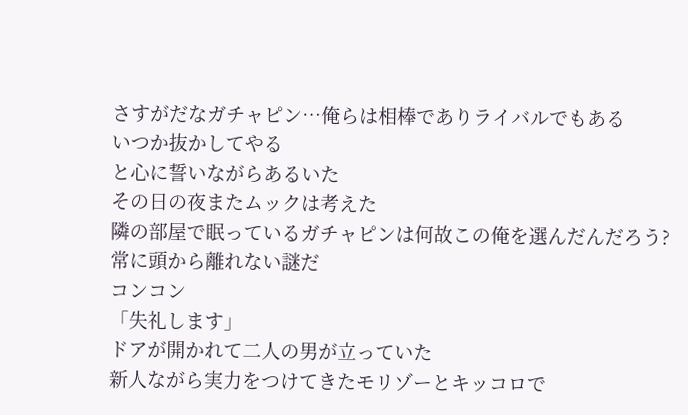さすがだなガチャピン…俺らは相棒でありライバルでもある
いつか抜かしてやる
と心に誓いながらあるいた
その日の夜またムックは考えた
隣の部屋で眠っているガチャピンは何故この俺を選んだんだろう?
常に頭から離れない謎だ
コンコン
「失礼します」
ドアが開かれて二人の男が立っていた
新人ながら実力をつけてきたモリゾーとキッコロで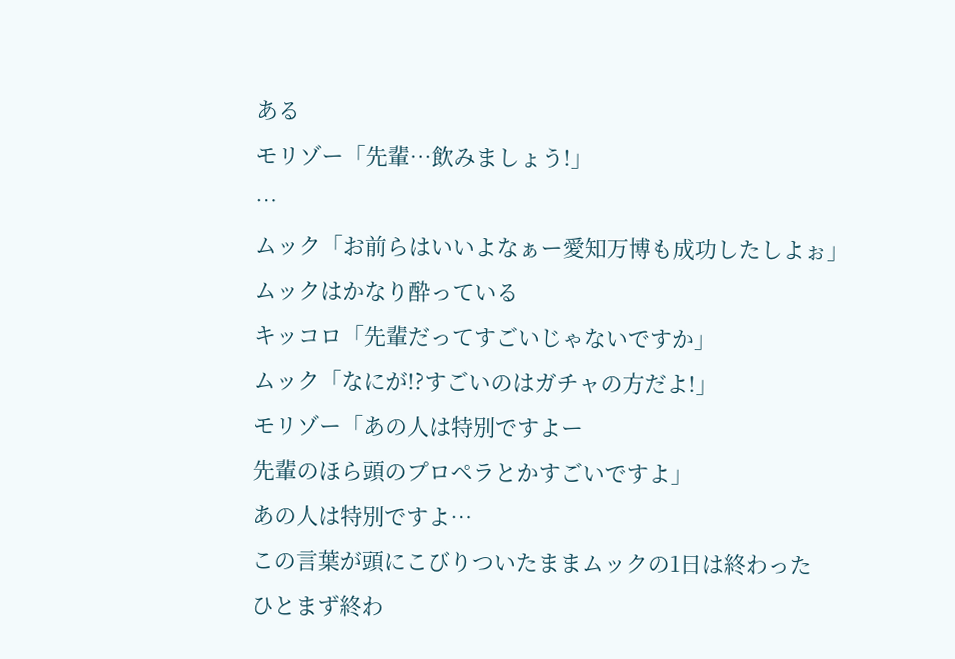ある
モリゾー「先輩…飲みましょう!」
…
ムック「お前らはいいよなぁー愛知万博も成功したしよぉ」
ムックはかなり酔っている
キッコロ「先輩だってすごいじゃないですか」
ムック「なにが!?すごいのはガチャの方だよ!」
モリゾー「あの人は特別ですよー
先輩のほら頭のプロペラとかすごいですよ」
あの人は特別ですよ…
この言葉が頭にこびりついたままムックの1日は終わった
ひとまず終わ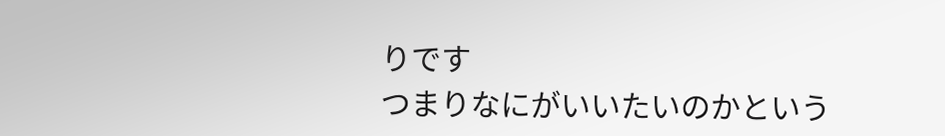りです
つまりなにがいいたいのかという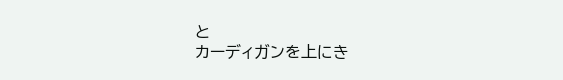と
カーディガンを上にき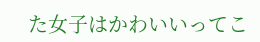た女子はかわいいってこ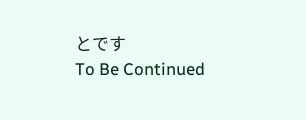とです
To Be Continued